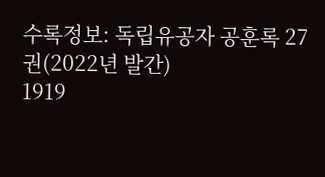수록정보: 독립유공자 공훈록 27권(2022년 발간)
1919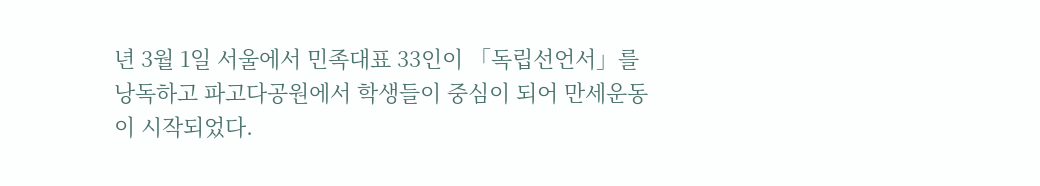년 3월 1일 서울에서 민족대표 33인이 「독립선언서」를 낭독하고 파고다공원에서 학생들이 중심이 되어 만세운동이 시작되었다.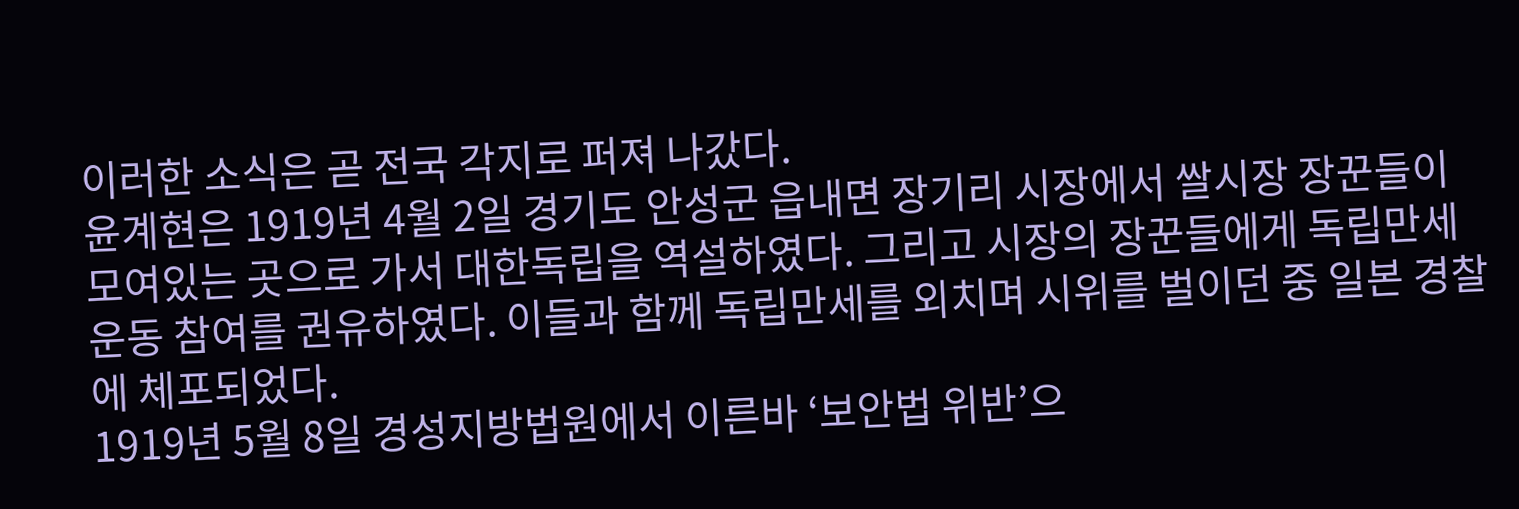이러한 소식은 곧 전국 각지로 퍼져 나갔다.
윤계현은 1919년 4월 2일 경기도 안성군 읍내면 장기리 시장에서 쌀시장 장꾼들이 모여있는 곳으로 가서 대한독립을 역설하였다. 그리고 시장의 장꾼들에게 독립만세운동 참여를 권유하였다. 이들과 함께 독립만세를 외치며 시위를 벌이던 중 일본 경찰에 체포되었다.
1919년 5월 8일 경성지방법원에서 이른바 ‘보안법 위반’으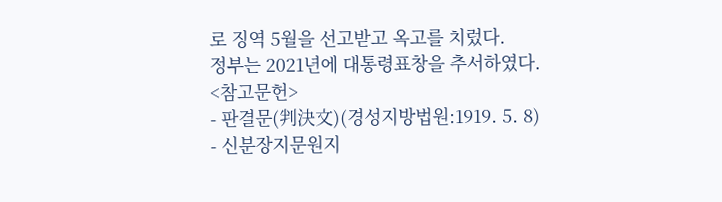로 징역 5월을 선고받고 옥고를 치렀다.
정부는 2021년에 대통령표창을 추서하였다.
<참고문헌>
- 판결문(判決文)(경성지방법원:1919. 5. 8)
- 신분장지문원지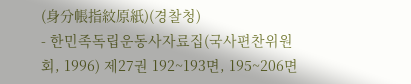(身分帳指紋原紙)(경찰청)
- 한민족독립운동사자료집(국사편찬위원회, 1996) 제27권 192~193면, 195~206면